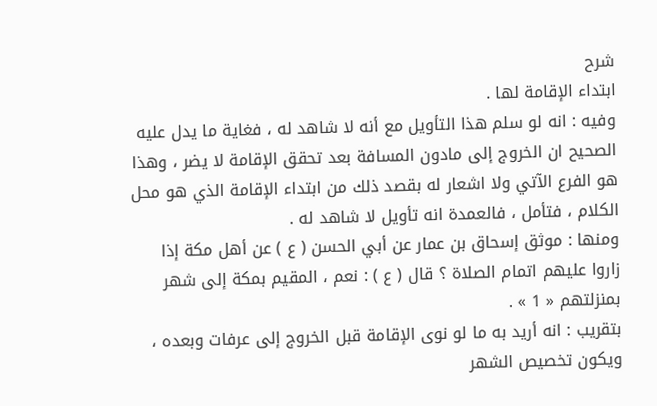شرح
ابتداء الإقامة لها .
وفيه : انه لو سلم هذا التأويل مع أنه لا شاهد له ، فغاية ما يدل عليه الصحيح ان الخروج إلى مادون المسافة بعد تحقق الإقامة لا يضر ، وهذا هو الفرع الآتي ولا اشعار له بقصد ذلك من ابتداء الإقامة الذي هو محل الكلام ، فتأمل ، فالعمدة انه تأويل لا شاهد له .
ومنها : موثق إسحاق بن عمار عن أبي الحسن ( ع ) عن أهل مكة إذا زاروا عليهم اتمام الصلاة ؟ قال ( ع ) : نعم ، المقيم بمكة إلى شهر بمنزلتهم « 1 » .
بتقريب : انه أريد به ما لو نوى الإقامة قبل الخروج إلى عرفات وبعده ، ويكون تخصيص الشهر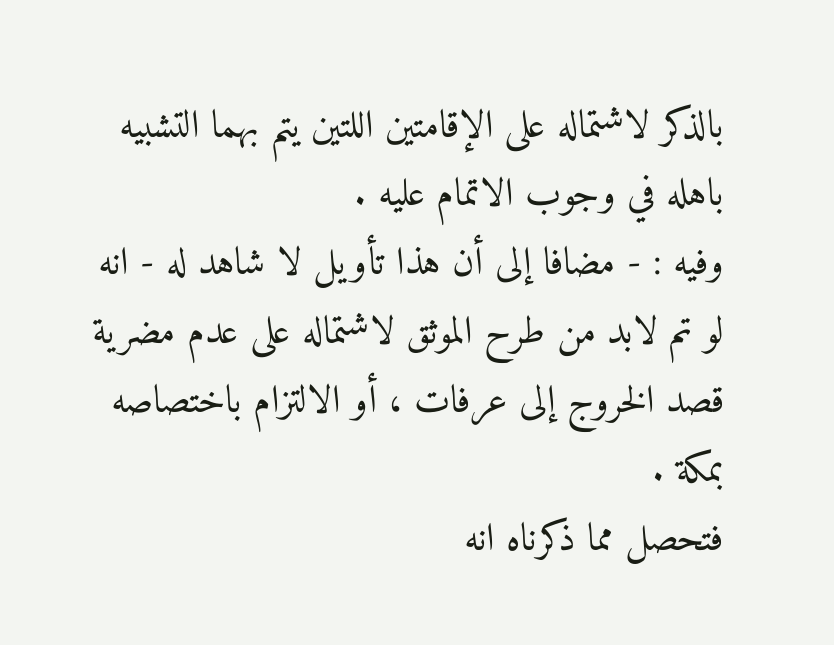بالذكر لاشتماله على الإقامتين اللتين يتم بهما التشبيه باهله في وجوب الاتمام عليه .
وفيه : - مضافا إلى أن هذا تأويل لا شاهد له - انه لو تم لابد من طرح الموثق لاشتماله على عدم مضرية قصد الخروج إلى عرفات ، أو الالتزام باختصاصه بمكة .
فتحصل مما ذكرناه انه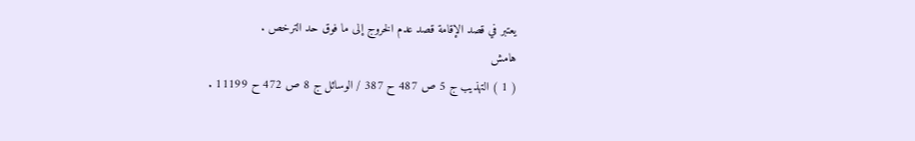يعتبر في قصد الإقامة قصد عدم الخروج إلى ما فوق حد الترخص .
هامش
( 1 ) التهذيب ج 5 ص 487 ح 387 / الوسائل ج 8 ص 472 ح 11199 .